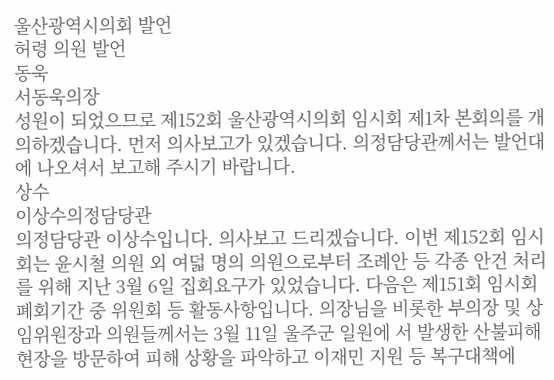울산광역시의회 발언
허령 의원 발언
동욱
서동욱의장
성원이 되었으므로 제152회 울산광역시의회 임시회 제1차 본회의를 개의하겠습니다. 먼저 의사보고가 있겠습니다. 의정담당관께서는 발언대에 나오셔서 보고해 주시기 바랍니다.
상수
이상수의정담당관
의정담당관 이상수입니다. 의사보고 드리겠습니다. 이번 제152회 임시회는 윤시철 의원 외 여덟 명의 의원으로부터 조례안 등 각종 안건 처리를 위해 지난 3월 6일 집회요구가 있었습니다. 다음은 제151회 임시회 폐회기간 중 위원회 등 활동사항입니다. 의장님을 비롯한 부의장 및 상임위원장과 의원들께서는 3월 11일 울주군 일원에 서 발생한 산불피해현장을 방문하여 피해 상황을 파악하고 이재민 지원 등 복구대책에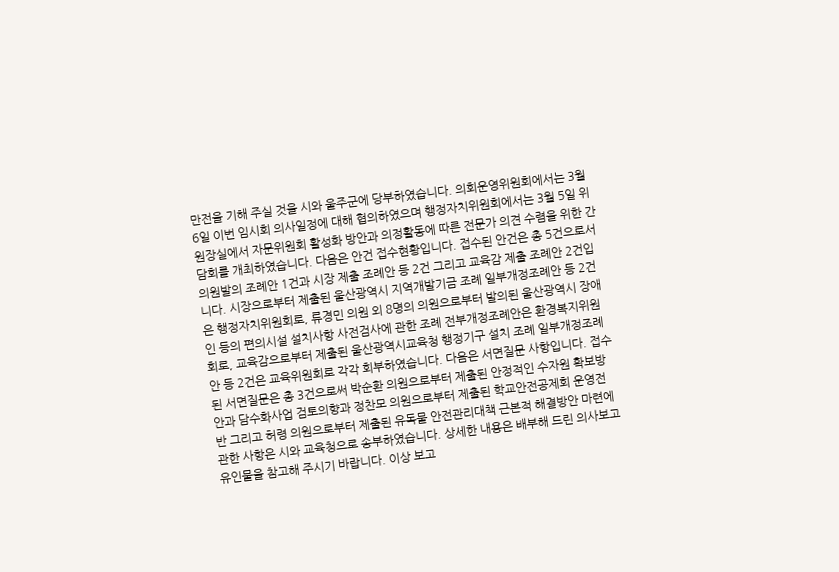만전을 기해 주실 것을 시와 울주군에 당부하였습니다. 의회운영위원회에서는 3월 6일 이번 임시회 의사일정에 대해 협의하였으며 행정자치위원회에서는 3월 5일 위원장실에서 자문위원회 활성화 방안과 의정활동에 따른 전문가 의견 수렴을 위한 간담회를 개최하였습니다. 다음은 안건 접수현황입니다. 접수된 안건은 총 5건으로서 의원발의 조례안 1건과 시장 제출 조례안 등 2건 그리고 교육감 제출 조례안 2건입니다. 시장으로부터 제출된 울산광역시 지역개발기금 조례 일부개정조례안 등 2건은 행정자치위원회로, 류경민 의원 외 8명의 의원으로부터 발의된 울산광역시 장애인 등의 편의시설 설치사항 사전검사에 관한 조례 전부개정조례안은 환경복지위원회로, 교육감으로부터 제출된 울산광역시교육청 행정기구 설치 조례 일부개정조례안 등 2건은 교육위원회로 각각 회부하였습니다. 다음은 서면질문 사항입니다. 접수된 서면질문은 총 3건으로써 박순환 의원으로부터 제출된 안정적인 수자원 확보방안과 담수화사업 검토의향과 정찬모 의원으로부터 제출된 학교안전공제회 운영전반 그리고 허령 의원으로부터 제출된 유독물 안전관리대책 근본적 해결방안 마련에 관한 사항은 시와 교육청으로 송부하였습니다. 상세한 내용은 배부해 드린 의사보고 유인물을 참고해 주시기 바랍니다. 이상 보고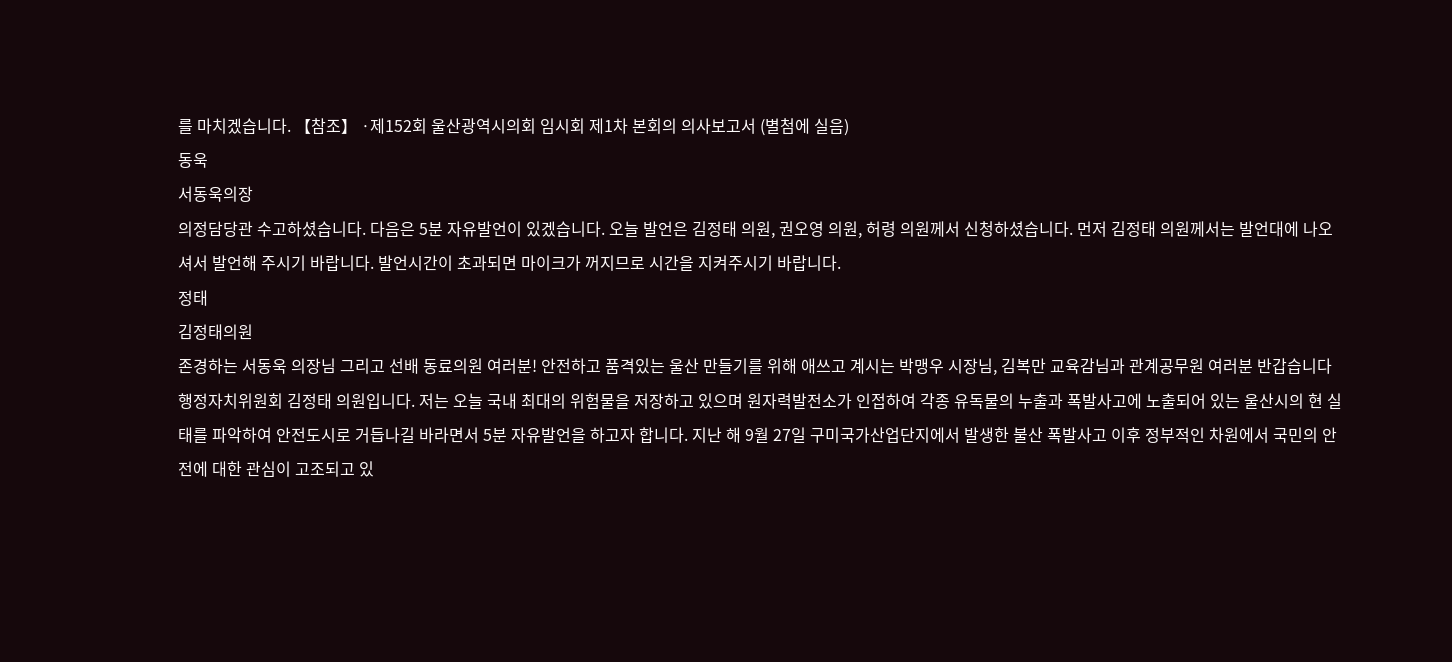를 마치겠습니다. 【참조】 ·제152회 울산광역시의회 임시회 제1차 본회의 의사보고서 (별첨에 실음)
동욱
서동욱의장
의정담당관 수고하셨습니다. 다음은 5분 자유발언이 있겠습니다. 오늘 발언은 김정태 의원, 권오영 의원, 허령 의원께서 신청하셨습니다. 먼저 김정태 의원께서는 발언대에 나오셔서 발언해 주시기 바랍니다. 발언시간이 초과되면 마이크가 꺼지므로 시간을 지켜주시기 바랍니다.
정태
김정태의원
존경하는 서동욱 의장님 그리고 선배 동료의원 여러분! 안전하고 품격있는 울산 만들기를 위해 애쓰고 계시는 박맹우 시장님, 김복만 교육감님과 관계공무원 여러분 반갑습니다 행정자치위원회 김정태 의원입니다. 저는 오늘 국내 최대의 위험물을 저장하고 있으며 원자력발전소가 인접하여 각종 유독물의 누출과 폭발사고에 노출되어 있는 울산시의 현 실태를 파악하여 안전도시로 거듭나길 바라면서 5분 자유발언을 하고자 합니다. 지난 해 9월 27일 구미국가산업단지에서 발생한 불산 폭발사고 이후 정부적인 차원에서 국민의 안전에 대한 관심이 고조되고 있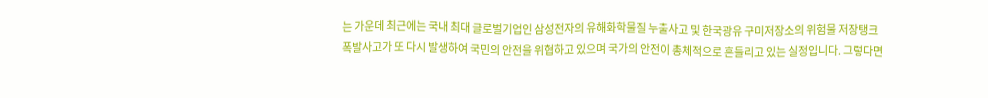는 가운데 최근에는 국내 최대 글로벌기업인 삼성전자의 유해화학물질 누출사고 및 한국광유 구미저장소의 위험물 저장탱크 폭발사고가 또 다시 발생하여 국민의 안전을 위협하고 있으며 국가의 안전이 총체적으로 흔들리고 있는 실정입니다. 그렇다면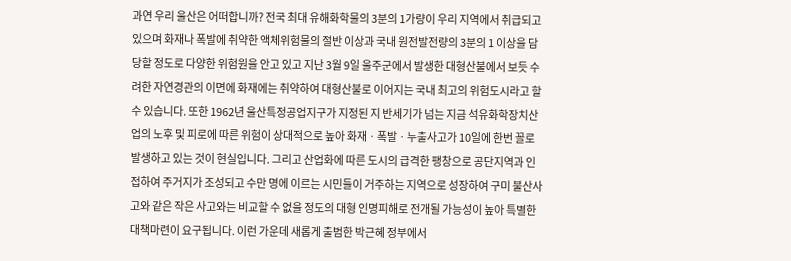과연 우리 울산은 어떠합니까? 전국 최대 유해화학물의 3분의 1가량이 우리 지역에서 취급되고 있으며 화재나 폭발에 취약한 액체위험물의 절반 이상과 국내 원전발전량의 3분의 1 이상을 담당할 정도로 다양한 위험원을 안고 있고 지난 3월 9일 울주군에서 발생한 대형산불에서 보듯 수려한 자연경관의 이면에 화재에는 취약하여 대형산불로 이어지는 국내 최고의 위험도시라고 할 수 있습니다. 또한 1962년 울산특정공업지구가 지정된 지 반세기가 넘는 지금 석유화학장치산업의 노후 및 피로에 따른 위험이 상대적으로 높아 화재ㆍ폭발ㆍ누출사고가 10일에 한번 꼴로 발생하고 있는 것이 현실입니다. 그리고 산업화에 따른 도시의 급격한 팽창으로 공단지역과 인접하여 주거지가 조성되고 수만 명에 이르는 시민들이 거주하는 지역으로 성장하여 구미 불산사고와 같은 작은 사고와는 비교할 수 없을 정도의 대형 인명피해로 전개될 가능성이 높아 특별한 대책마련이 요구됩니다. 이런 가운데 새롭게 출범한 박근혜 정부에서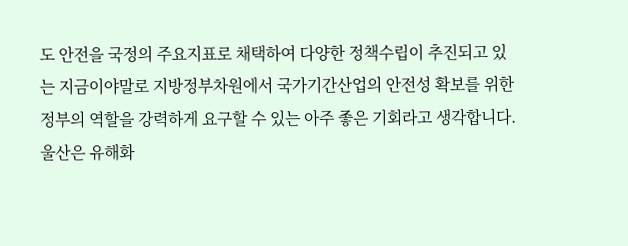도 안전을 국정의 주요지표로 채택하여 다양한 정책수립이 추진되고 있는 지금이야말로 지방정부차원에서 국가기간산업의 안전성 확보를 위한 정부의 역할을 강력하게 요구할 수 있는 아주 좋은 기회라고 생각합니다. 울산은 유해화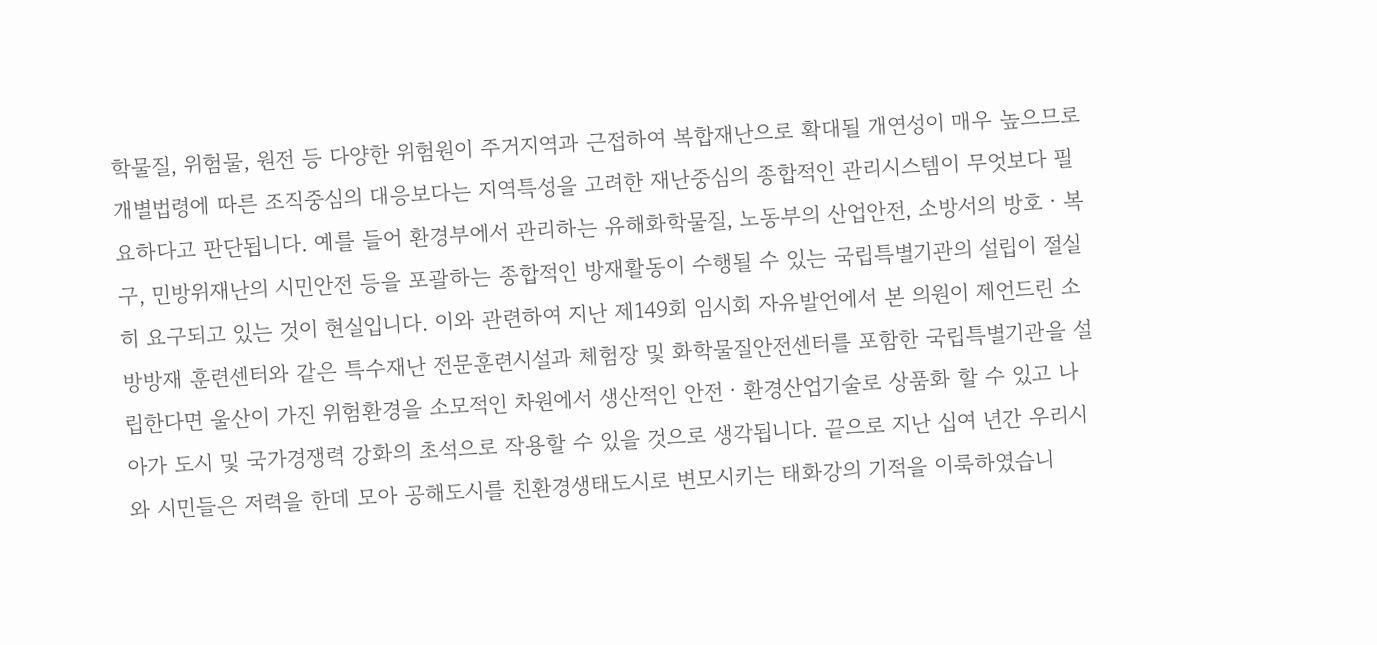학물질, 위험물, 원전 등 다양한 위험원이 주거지역과 근접하여 복합재난으로 확대될 개연성이 매우 높으므로 개별법령에 따른 조직중심의 대응보다는 지역특성을 고려한 재난중심의 종합적인 관리시스템이 무엇보다 필요하다고 판단됩니다. 예를 들어 환경부에서 관리하는 유해화학물질, 노동부의 산업안전, 소방서의 방호ㆍ복구, 민방위재난의 시민안전 등을 포괄하는 종합적인 방재활동이 수행될 수 있는 국립특별기관의 설립이 절실히 요구되고 있는 것이 현실입니다. 이와 관련하여 지난 제149회 임시회 자유발언에서 본 의원이 제언드린 소방방재 훈련센터와 같은 특수재난 전문훈련시설과 체험장 및 화학물질안전센터를 포함한 국립특별기관을 설립한다면 울산이 가진 위험환경을 소모적인 차원에서 생산적인 안전ㆍ환경산업기술로 상품화 할 수 있고 나아가 도시 및 국가경쟁력 강화의 초석으로 작용할 수 있을 것으로 생각됩니다. 끝으로 지난 십여 년간 우리시와 시민들은 저력을 한데 모아 공해도시를 친환경생태도시로 변모시키는 태화강의 기적을 이룩하였습니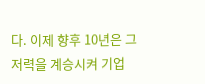다. 이제 향후 10년은 그 저력을 계승시켜 기업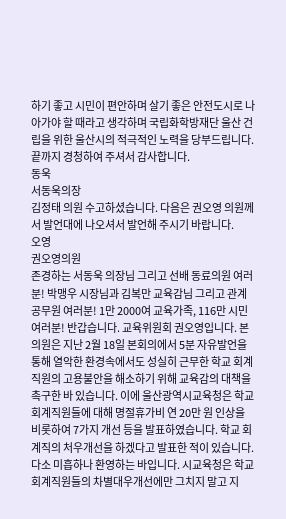하기 좋고 시민이 편안하며 살기 좋은 안전도시로 나아가야 할 때라고 생각하며 국립화학방재단 울산 건립을 위한 울산시의 적극적인 노력을 당부드립니다. 끝까지 경청하여 주셔서 감사합니다.
동욱
서동욱의장
김정태 의원 수고하셨습니다. 다음은 권오영 의원께서 발언대에 나오셔서 발언해 주시기 바랍니다.
오영
권오영의원
존경하는 서동욱 의장님 그리고 선배 동료의원 여러분! 박맹우 시장님과 김복만 교육감님 그리고 관계공무원 여러분! 1만 2000여 교육가족, 116만 시민 여러분! 반갑습니다. 교육위원회 권오영입니다. 본 의원은 지난 2월 18일 본회의에서 5분 자유발언을 통해 열악한 환경속에서도 성실히 근무한 학교 회계직원의 고용불안을 해소하기 위해 교육감의 대책을 촉구한 바 있습니다. 이에 울산광역시교육청은 학교 회계직원들에 대해 명절휴가비 연 20만 원 인상을 비롯하여 7가지 개선 등을 발표하였습니다. 학교 회계직의 처우개선을 하겠다고 발표한 적이 있습니다. 다소 미흡하나 환영하는 바입니다. 시교육청은 학교 회계직원들의 차별대우개선에만 그치지 말고 지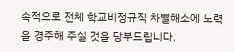속적으로 전체 학교비정규직 차별해소에 노력을 경주해 주실 것을 당부드립니다.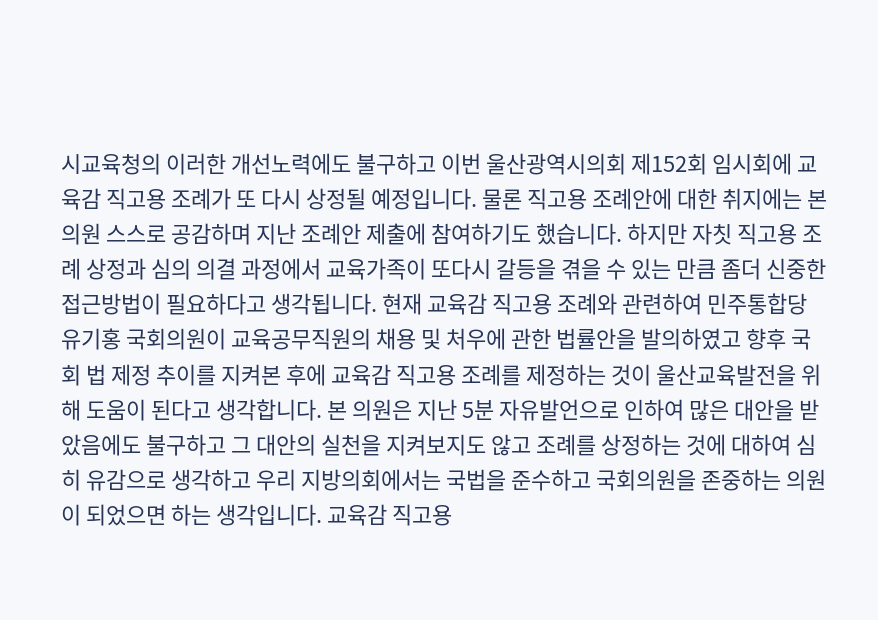시교육청의 이러한 개선노력에도 불구하고 이번 울산광역시의회 제152회 임시회에 교육감 직고용 조례가 또 다시 상정될 예정입니다. 물론 직고용 조례안에 대한 취지에는 본 의원 스스로 공감하며 지난 조례안 제출에 참여하기도 했습니다. 하지만 자칫 직고용 조례 상정과 심의 의결 과정에서 교육가족이 또다시 갈등을 겪을 수 있는 만큼 좀더 신중한 접근방법이 필요하다고 생각됩니다. 현재 교육감 직고용 조례와 관련하여 민주통합당 유기홍 국회의원이 교육공무직원의 채용 및 처우에 관한 법률안을 발의하였고 향후 국회 법 제정 추이를 지켜본 후에 교육감 직고용 조례를 제정하는 것이 울산교육발전을 위해 도움이 된다고 생각합니다. 본 의원은 지난 5분 자유발언으로 인하여 많은 대안을 받았음에도 불구하고 그 대안의 실천을 지켜보지도 않고 조례를 상정하는 것에 대하여 심히 유감으로 생각하고 우리 지방의회에서는 국법을 준수하고 국회의원을 존중하는 의원이 되었으면 하는 생각입니다. 교육감 직고용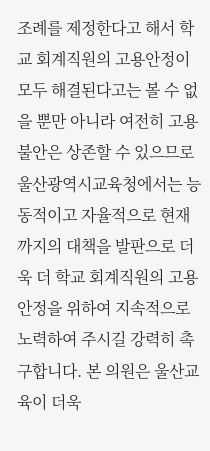조례를 제정한다고 해서 학교 회계직원의 고용안정이 모두 해결된다고는 볼 수 없을 뿐만 아니라 여전히 고용불안은 상존할 수 있으므로 울산광역시교육청에서는 능동적이고 자율적으로 현재까지의 대책을 발판으로 더욱 더 학교 회계직원의 고용 안정을 위하여 지속적으로 노력하여 주시길 강력히 촉구합니다. 본 의원은 울산교육이 더욱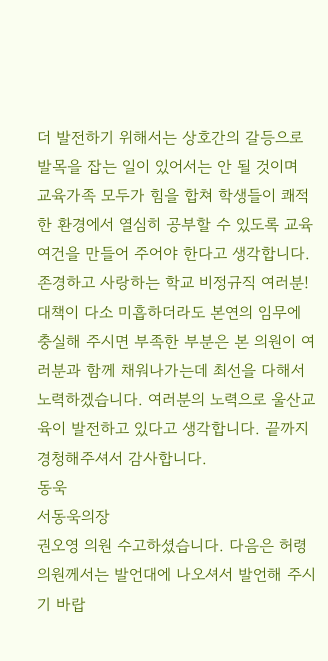더 발전하기 위해서는 상호간의 갈등으로 발목을 잡는 일이 있어서는 안 될 것이며 교육가족 모두가 힘을 합쳐 학생들이 쾌적한 환경에서 열심히 공부할 수 있도록 교육여건을 만들어 주어야 한다고 생각합니다. 존경하고 사랑하는 학교 비정규직 여러분! 대책이 다소 미흡하더라도 본연의 임무에 충실해 주시면 부족한 부분은 본 의원이 여러분과 함께 채워나가는데 최선을 다해서 노력하겠습니다. 여러분의 노력으로 울산교육이 발전하고 있다고 생각합니다. 끝까지 경청해주셔서 감사합니다.
동욱
서동욱의장
권오영 의원 수고하셨습니다. 다음은 허령 의원께서는 발언대에 나오셔서 발언해 주시기 바랍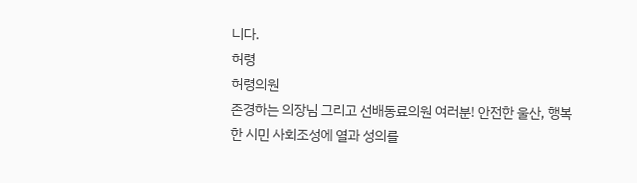니다.
허령
허령의원
존경하는 의장님 그리고 선배동료의원 여러분! 안전한 울산, 행복한 시민 사회조성에 열과 성의를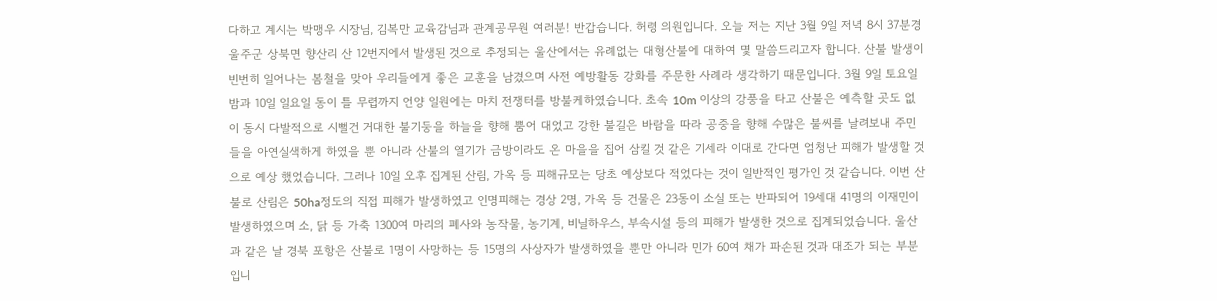다하고 계시는 박맹우 시장님, 김복만 교육감님과 관계공무원 여러분! 반갑습니다. 허령 의원입니다. 오늘 저는 지난 3월 9일 저녁 8시 37분경 울주군 상북면 향산리 산 12번지에서 발생된 것으로 추정되는 울산에서는 유례없는 대형산불에 대하여 몇 말씀드리고자 합니다. 산불 발생이 빈번히 일어나는 봄철을 맞아 우리들에게 좋은 교훈을 남겼으며 사전 예방활동 강화를 주문한 사례라 생각하기 때문입니다. 3월 9일 토요일 밤과 10일 일요일 동이 틀 무렵까지 언양 일원에는 마치 전쟁터를 방불케하였습니다. 초속 10m 이상의 강풍을 타고 산불은 예측할 곳도 없이 동시 다발적으로 시뻘건 거대한 불기둥을 하늘을 향해 뿜어 대었고 강한 불길은 바람을 따라 공중을 향해 수많은 불씨를 날려보내 주민들을 아연실색하게 하였을 뿐 아니라 산불의 열기가 금방이라도 온 마을을 집어 삼킬 것 같은 기세라 이대로 간다면 엄청난 피해가 발생할 것으로 예상 했었습니다. 그러나 10일 오후 집계된 산림, 가옥 등 피해규모는 당초 예상보다 적었다는 것이 일반적인 평가인 것 같습니다. 이번 산불로 산림은 50ha정도의 직접 피해가 발생하였고 인명피해는 경상 2명, 가옥 등 건물은 23동이 소실 또는 반파되어 19세대 41명의 이재민이 발생하였으며 소, 닭 등 가축 1300여 마리의 폐사와 농작물, 농기계, 비닐하우스, 부속시설 등의 피해가 발생한 것으로 집계되었습니다. 울산과 같은 날 경북 포항은 산불로 1명이 사망하는 등 15명의 사상자가 발생하였을 뿐만 아니라 민가 60여 채가 파손된 것과 대조가 되는 부분입니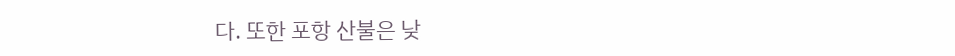다. 또한 포항 산불은 낮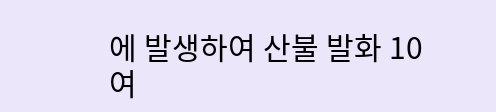에 발생하여 산불 발화 10여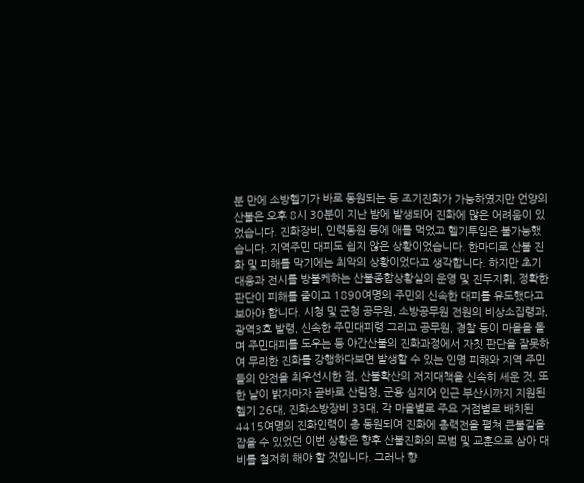분 만에 소방헬기가 바로 동원되는 등 조기진화가 가능하였지만 언양의 산불은 오후 8시 30분이 지난 밤에 발생되어 진화에 많은 어려움이 있었습니다. 진화장비, 인력동원 등에 애를 먹었고 헬기투입은 불가능했습니다. 지역주민 대피도 쉽지 않은 상황이었습니다. 한마디로 산불 진화 및 피해를 막기에는 최악의 상황이었다고 생각합니다. 하지만 초기대응과 전시를 방불케하는 산불종합상황실의 운영 및 진두지휘, 정확한 판단이 피해를 줄이고 1890여명의 주민의 신속한 대피를 유도했다고 보아야 합니다. 시청 및 군청 공무원, 소방공무원 전원의 비상소집령과, 광역3호 발령, 신속한 주민대피령 그리고 공무원, 경찰 등이 마을을 돌며 주민대피를 도우는 등 야간산불의 진화과정에서 자칫 판단을 잘못하여 무리한 진화를 강행하다보면 발생할 수 있는 인명 피해와 지역 주민들의 안전을 최우선시한 점, 산불확산의 저지대책을 신속히 세운 것, 또한 날이 밝자마자 곧바로 산림청, 군용 심지어 인근 부산시까지 지원된 헬기 26대, 진화소방장비 33대, 각 마을별로 주요 거점별로 배치된 4415여명의 진화인력이 총 동원되여 진화에 총력전을 펼쳐 큰불길을 잡을 수 있었던 이번 상황은 향후 산불진화의 모범 및 교훈으로 삼아 대비를 철저히 해야 할 것입니다. 그러나 향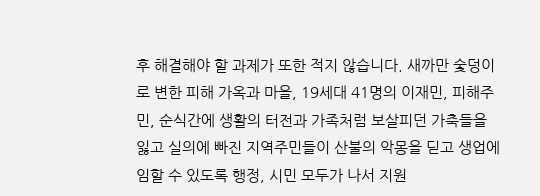후 해결해야 할 과제가 또한 적지 않습니다. 새까만 숯덩이로 변한 피해 가옥과 마을, 19세대 41명의 이재민, 피해주민, 순식간에 생활의 터전과 가족처럼 보살피던 가축들을 잃고 실의에 빠진 지역주민들이 산불의 악몽을 딛고 생업에 임할 수 있도록 행정, 시민 모두가 나서 지원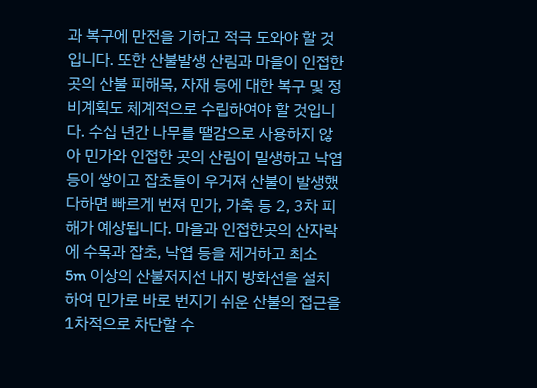과 복구에 만전을 기하고 적극 도와야 할 것입니다. 또한 산불발생 산림과 마을이 인접한 곳의 산불 피해목, 자재 등에 대한 복구 및 정비계획도 체계적으로 수립하여야 할 것입니다. 수십 년간 나무를 땔감으로 사용하지 않아 민가와 인접한 곳의 산림이 밀생하고 낙엽 등이 쌓이고 잡초들이 우거져 산불이 발생했다하면 빠르게 번져 민가, 가축 등 2, 3차 피해가 예상됩니다. 마을과 인접한곳의 산자락에 수목과 잡초, 낙엽 등을 제거하고 최소 5m 이상의 산불저지선 내지 방화선을 설치하여 민가로 바로 번지기 쉬운 산불의 접근을 1차적으로 차단할 수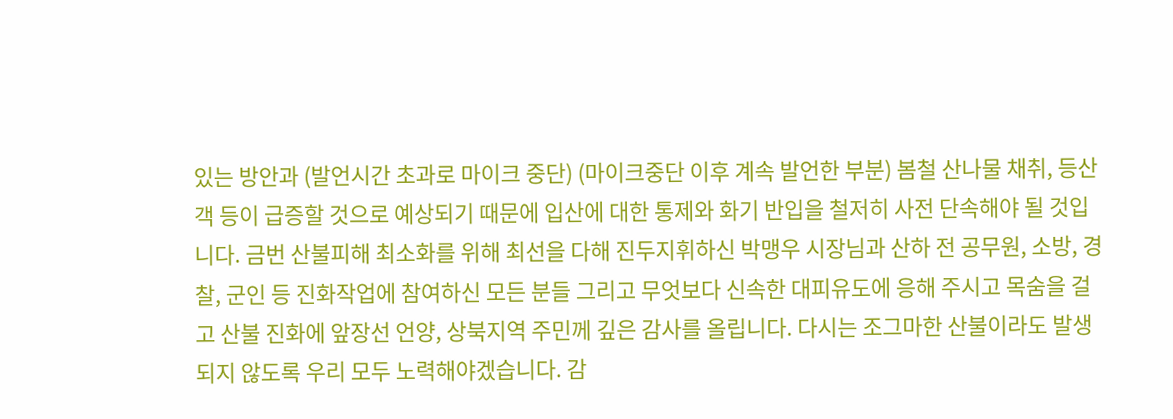있는 방안과 (발언시간 초과로 마이크 중단) (마이크중단 이후 계속 발언한 부분) 봄철 산나물 채취, 등산객 등이 급증할 것으로 예상되기 때문에 입산에 대한 통제와 화기 반입을 철저히 사전 단속해야 될 것입니다. 금번 산불피해 최소화를 위해 최선을 다해 진두지휘하신 박맹우 시장님과 산하 전 공무원, 소방, 경찰, 군인 등 진화작업에 참여하신 모든 분들 그리고 무엇보다 신속한 대피유도에 응해 주시고 목숨을 걸고 산불 진화에 앞장선 언양, 상북지역 주민께 깊은 감사를 올립니다. 다시는 조그마한 산불이라도 발생되지 않도록 우리 모두 노력해야겠습니다. 감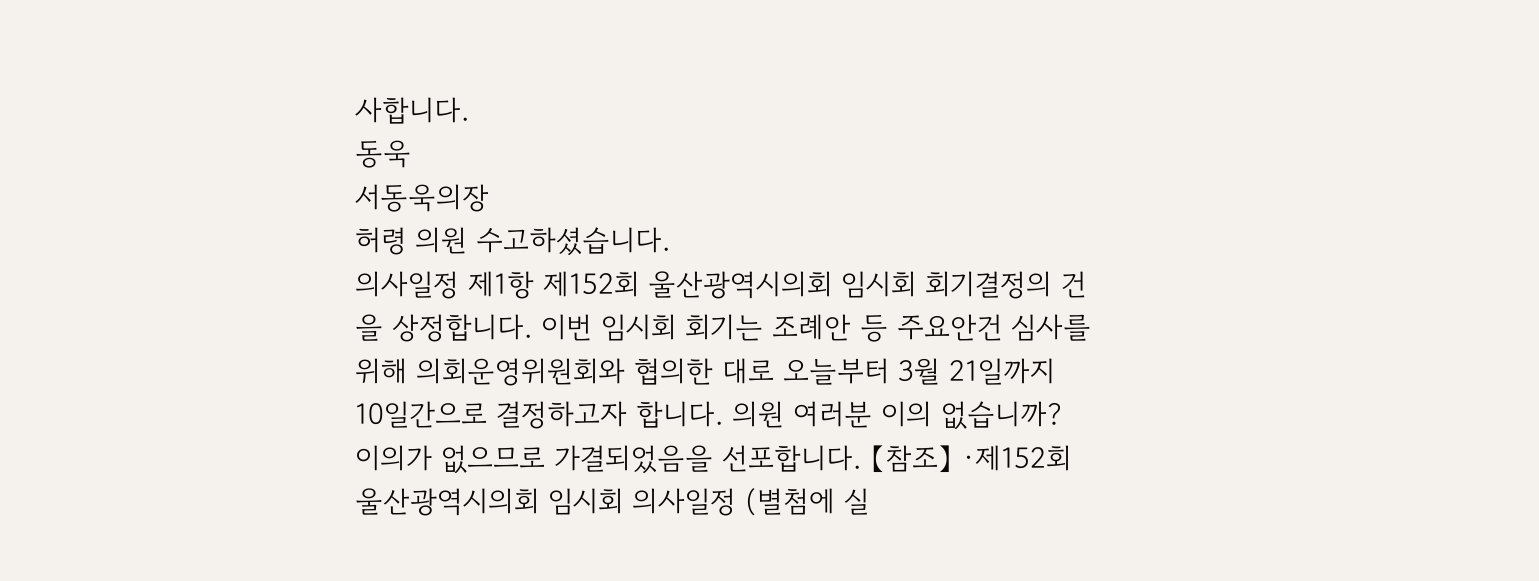사합니다.
동욱
서동욱의장
허령 의원 수고하셨습니다.
의사일정 제1항 제152회 울산광역시의회 임시회 회기결정의 건을 상정합니다. 이번 임시회 회기는 조례안 등 주요안건 심사를 위해 의회운영위원회와 협의한 대로 오늘부터 3월 21일까지 10일간으로 결정하고자 합니다. 의원 여러분 이의 없습니까? 이의가 없으므로 가결되었음을 선포합니다. 【참조】 ·제152회 울산광역시의회 임시회 의사일정 (별첨에 실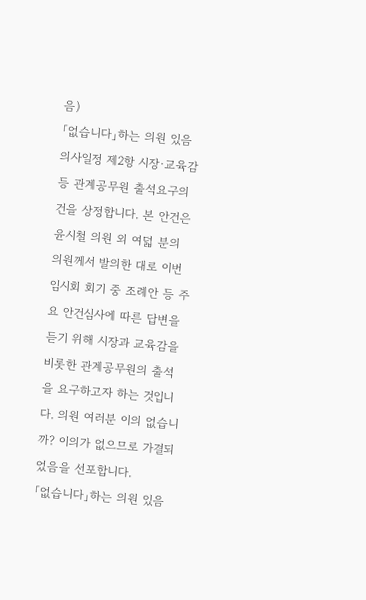음)
「없습니다」하는 의원 있음
의사일정 제2항 시장·교육감 등 관계공무원 출석요구의 건을 상정합니다. 본 안건은 윤시철 의원 외 여덟 분의 의원께서 발의한 대로 이번 임시회 회기 중 조례안 등 주요 안건심사에 따른 답변을 듣기 위해 시장과 교육감을 비롯한 관계공무원의 출석을 요구하고자 하는 것입니다. 의원 여러분 이의 없습니까? 이의가 없으므로 가결되었음을 선포합니다.
「없습니다」하는 의원 있음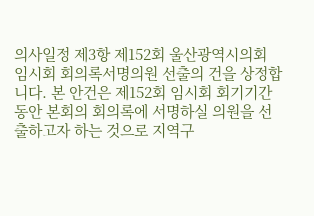의사일정 제3항 제152회 울산광역시의회 임시회 회의록서명의원 선출의 건을 상정합니다. 본 안건은 제152회 임시회 회기기간 동안 본회의 회의록에 서명하실 의원을 선출하고자 하는 것으로 지역구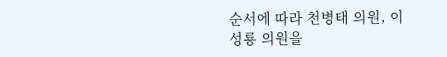순서에 따라 천병태 의원, 이성룡 의원을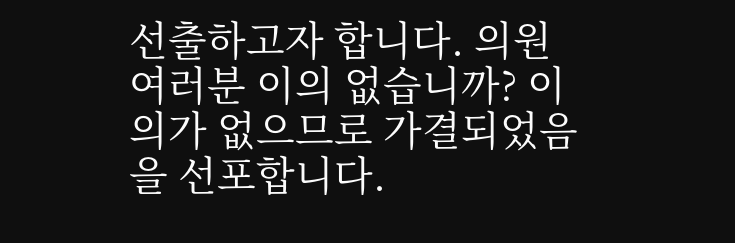선출하고자 합니다. 의원 여러분 이의 없습니까? 이의가 없으므로 가결되었음을 선포합니다.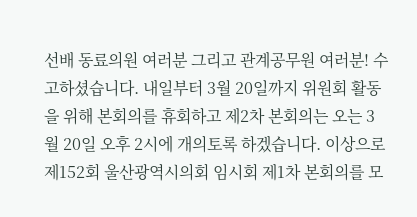선배 동료의원 여러분 그리고 관계공무원 여러분! 수고하셨습니다. 내일부터 3월 20일까지 위원회 활동을 위해 본회의를 휴회하고 제2차 본회의는 오는 3월 20일 오후 2시에 개의토록 하겠습니다. 이상으로 제152회 울산광역시의회 임시회 제1차 본회의를 모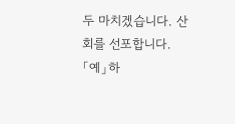두 마치겠습니다. 산회를 선포합니다.
「예」하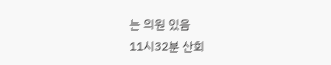는 의원 있음
11시32분 산회